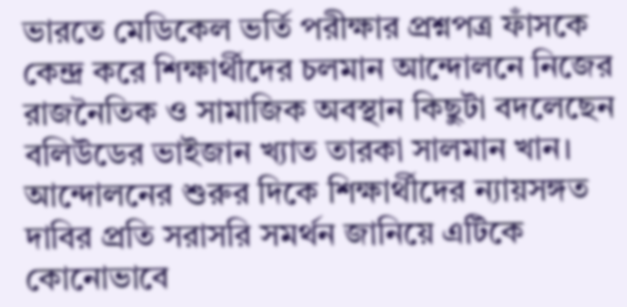ভারতে মেডিকেল ভর্তি পরীক্ষার প্রশ্নপত্র ফাঁসকে কেন্দ্র করে শিক্ষার্থীদের চলমান আন্দোলনে নিজের রাজনৈতিক ও সামাজিক অবস্থান কিছুটা বদলেছেন বলিউডের ভাইজান খ্যাত তারকা সালমান খান। আন্দোলনের শুরুর দিকে শিক্ষার্থীদের ন্যায়সঙ্গত দাবির প্রতি সরাসরি সমর্থন জানিয়ে এটিকে কোনোভাবে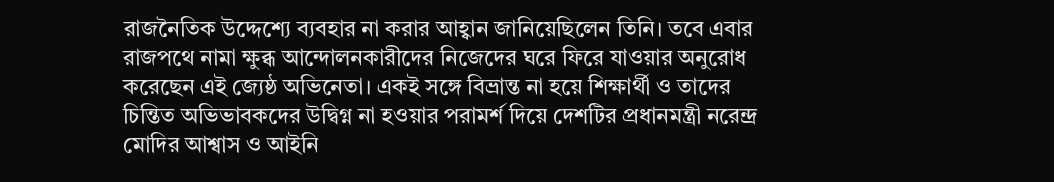রাজনৈতিক উদ্দেশ্যে ব্যবহার না করার আহ্বান জানিয়েছিলেন তিনি। তবে এবার রাজপথে নামা ক্ষুব্ধ আন্দোলনকারীদের নিজেদের ঘরে ফিরে যাওয়ার অনুরোধ করেছেন এই জ্যেষ্ঠ অভিনেতা। একই সঙ্গে বিভ্রান্ত না হয়ে শিক্ষার্থী ও তাদের চিন্তিত অভিভাবকদের উদ্বিগ্ন না হওয়ার পরামর্শ দিয়ে দেশটির প্রধানমন্ত্রী নরেন্দ্র মোদির আশ্বাস ও আইনি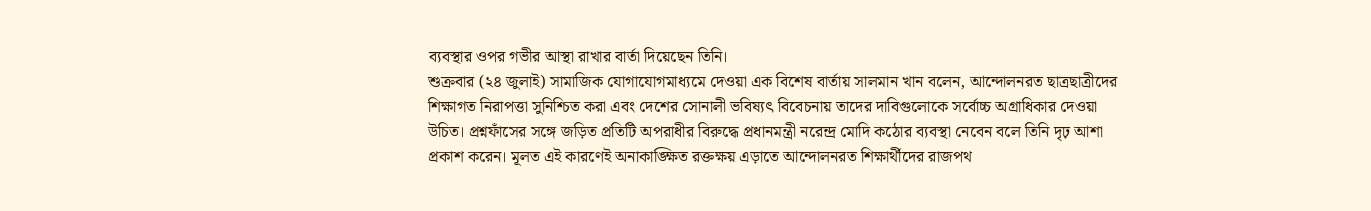ব্যবস্থার ওপর গভীর আস্থা রাখার বার্তা দিয়েছেন তিনি।
শুক্রবার (২৪ জুলাই) সামাজিক যোগাযোগমাধ্যমে দেওয়া এক বিশেষ বার্তায় সালমান খান বলেন, আন্দোলনরত ছাত্রছাত্রীদের শিক্ষাগত নিরাপত্তা সুনিশ্চিত করা এবং দেশের সোনালী ভবিষ্যৎ বিবেচনায় তাদের দাবিগুলোকে সর্বোচ্চ অগ্রাধিকার দেওয়া উচিত। প্রশ্নফাঁসের সঙ্গে জড়িত প্রতিটি অপরাধীর বিরুদ্ধে প্রধানমন্ত্রী নরেন্দ্র মোদি কঠোর ব্যবস্থা নেবেন বলে তিনি দৃঢ় আশা প্রকাশ করেন। মূলত এই কারণেই অনাকাঙ্ক্ষিত রক্তক্ষয় এড়াতে আন্দোলনরত শিক্ষার্থীদের রাজপথ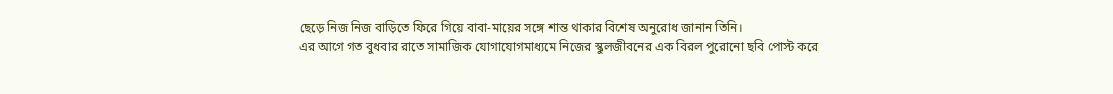ছেড়ে নিজ নিজ বাড়িতে ফিরে গিয়ে বাবা-মায়ের সঙ্গে শান্ত থাকার বিশেষ অনুরোধ জানান তিনি।
এর আগে গত বুধবার রাতে সামাজিক যোগাযোগমাধ্যমে নিজের স্কুলজীবনের এক বিরল পুরোনো ছবি পোস্ট করে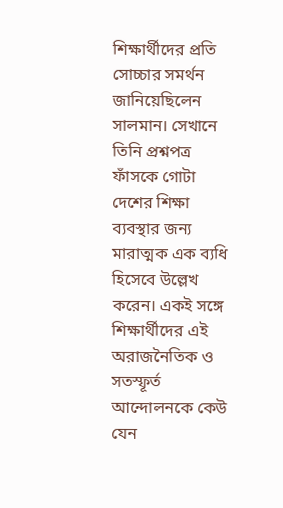শিক্ষার্থীদের প্রতি সোচ্চার সমর্থন জানিয়েছিলেন সালমান। সেখানে তিনি প্রশ্নপত্র ফাঁসকে গোটা দেশের শিক্ষা ব্যবস্থার জন্য মারাত্মক এক ব্যধি হিসেবে উল্লেখ করেন। একই সঙ্গে শিক্ষার্থীদের এই অরাজনৈতিক ও সতস্ফূর্ত আন্দোলনকে কেউ যেন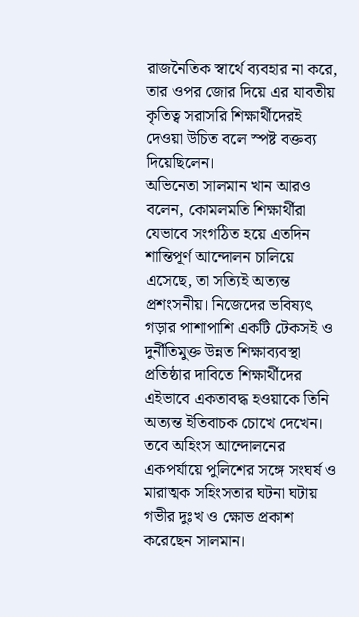রাজনৈতিক স্বার্থে ব্যবহার না করে, তার ওপর জোর দিয়ে এর যাবতীয় কৃতিত্ব সরাসরি শিক্ষার্থীদেরই দেওয়া উচিত বলে স্পষ্ট বক্তব্য দিয়েছিলেন।
অভিনেতা সালমান খান আরও বলেন, কোমলমতি শিক্ষার্থীরা যেভাবে সংগঠিত হয়ে এতদিন শান্তিপূর্ণ আন্দোলন চালিয়ে এসেছে, তা সত্যিই অত্যন্ত প্রশংসনীয়। নিজেদের ভবিষ্যৎ গড়ার পাশাপাশি একটি টেকসই ও দুর্নীতিমুক্ত উন্নত শিক্ষাব্যবস্থা প্রতিষ্ঠার দাবিতে শিক্ষার্থীদের এইভাবে একতাবদ্ধ হওয়াকে তিনি অত্যন্ত ইতিবাচক চোখে দেখেন।
তবে অহিংস আন্দোলনের একপর্যায়ে পুলিশের সঙ্গে সংঘর্ষ ও মারাত্মক সহিংসতার ঘটনা ঘটায় গভীর দুঃখ ও ক্ষোভ প্রকাশ করেছেন সালমান।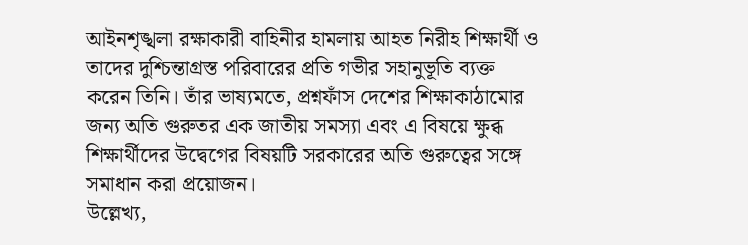আইনশৃঙ্খলা রক্ষাকারী বাহিনীর হামলায় আহত নিরীহ শিক্ষার্থী ও তাদের দুশ্চিন্তাগ্রস্ত পরিবারের প্রতি গভীর সহানুভূতি ব্যক্ত করেন তিনি। তাঁর ভাষ্যমতে, প্রশ্নফাঁস দেশের শিক্ষাকাঠামোর জন্য অতি গুরুতর এক জাতীয় সমস্যা এবং এ বিষয়ে ক্ষুব্ধ শিক্ষার্থীদের উদ্বেগের বিষয়টি সরকারের অতি গুরুত্বের সঙ্গে সমাধান করা প্রয়োজন।
উল্লেখ্য,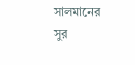সালমানের সুর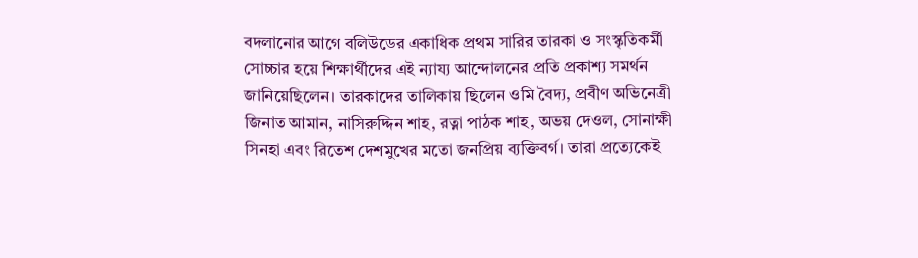বদলানোর আগে বলিউডের একাধিক প্রথম সারির তারকা ও সংস্কৃতিকর্মী সোচ্চার হয়ে শিক্ষার্থীদের এই ন্যায্য আন্দোলনের প্রতি প্রকাশ্য সমর্থন জানিয়েছিলেন। তারকাদের তালিকায় ছিলেন ওমি বৈদ্য, প্রবীণ অভিনেত্রী জিনাত আমান, নাসিরুদ্দিন শাহ, রত্না পাঠক শাহ, অভয় দেওল, সোনাক্ষী সিনহা এবং রিতেশ দেশমুখের মতো জনপ্রিয় ব্যক্তিবর্গ। তারা প্রত্যেকেই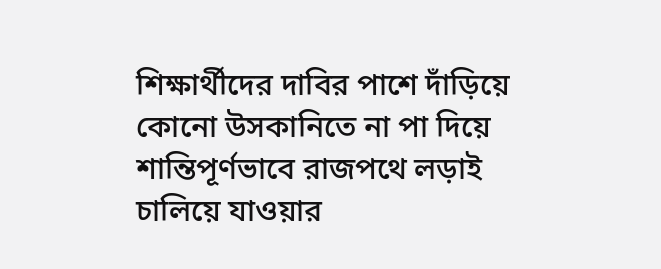শিক্ষার্থীদের দাবির পাশে দাঁড়িয়ে কোনো উসকানিতে না পা দিয়ে শান্তিপূর্ণভাবে রাজপথে লড়াই চালিয়ে যাওয়ার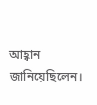আহ্বান জানিয়েছিলেন।